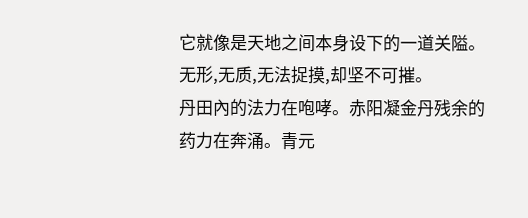它就像是天地之间本身设下的一道关隘。
无形,无质,无法捉摸,却坚不可摧。
丹田內的法力在咆哮。赤阳凝金丹残余的药力在奔涌。青元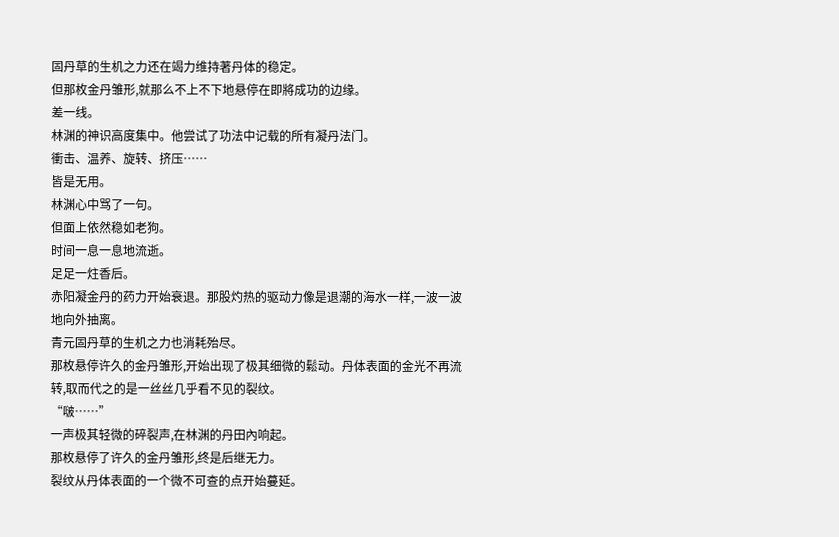固丹草的生机之力还在竭力维持著丹体的稳定。
但那枚金丹雏形,就那么不上不下地悬停在即將成功的边缘。
差一线。
林渊的神识高度集中。他尝试了功法中记载的所有凝丹法门。
衝击、温养、旋转、挤压……
皆是无用。
林渊心中骂了一句。
但面上依然稳如老狗。
时间一息一息地流逝。
足足一炷香后。
赤阳凝金丹的药力开始衰退。那股灼热的驱动力像是退潮的海水一样,一波一波地向外抽离。
青元固丹草的生机之力也消耗殆尽。
那枚悬停许久的金丹雏形,开始出现了极其细微的鬆动。丹体表面的金光不再流转,取而代之的是一丝丝几乎看不见的裂纹。
“啵……”
一声极其轻微的碎裂声,在林渊的丹田內响起。
那枚悬停了许久的金丹雏形,终是后继无力。
裂纹从丹体表面的一个微不可查的点开始蔓延。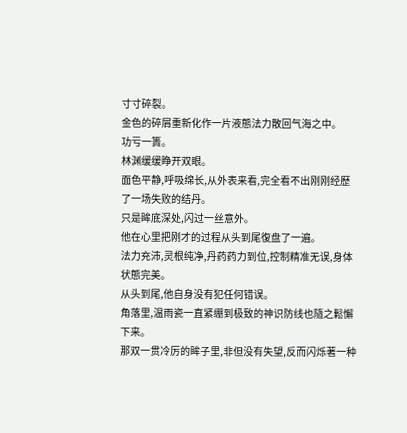寸寸碎裂。
金色的碎屑重新化作一片液態法力散回气海之中。
功亏一簣。
林渊缓缓睁开双眼。
面色平静,呼吸绵长,从外表来看,完全看不出刚刚经歷了一场失败的结丹。
只是眸底深处,闪过一丝意外。
他在心里把刚才的过程从头到尾復盘了一遍。
法力充沛,灵根纯净,丹药药力到位,控制精准无误,身体状態完美。
从头到尾,他自身没有犯任何错误。
角落里,温雨瓷一直紧绷到极致的神识防线也隨之鬆懈下来。
那双一贯冷厉的眸子里,非但没有失望,反而闪烁著一种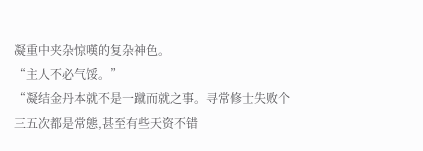凝重中夹杂惊嘆的复杂神色。
“主人不必气馁。”
“凝结金丹本就不是一蹴而就之事。寻常修士失败个三五次都是常態,甚至有些天资不错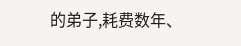的弟子,耗费数年、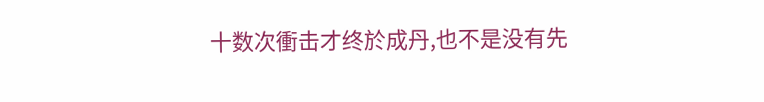十数次衝击才终於成丹,也不是没有先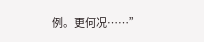例。更何况……”